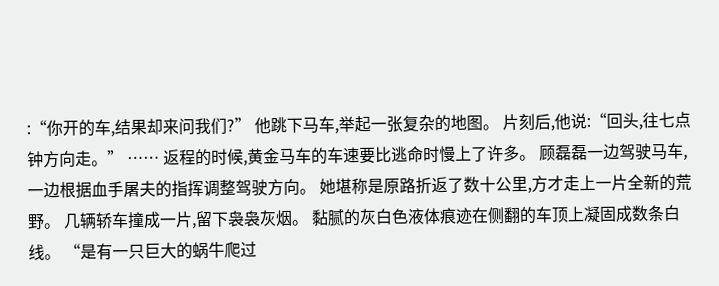:“你开的车,结果却来问我们?” 他跳下马车,举起一张复杂的地图。 片刻后,他说:“回头,往七点钟方向走。” …… 返程的时候,黄金马车的车速要比逃命时慢上了许多。 顾磊磊一边驾驶马车,一边根据血手屠夫的指挥调整驾驶方向。 她堪称是原路折返了数十公里,方才走上一片全新的荒野。 几辆轿车撞成一片,留下袅袅灰烟。 黏腻的灰白色液体痕迹在侧翻的车顶上凝固成数条白线。 “是有一只巨大的蜗牛爬过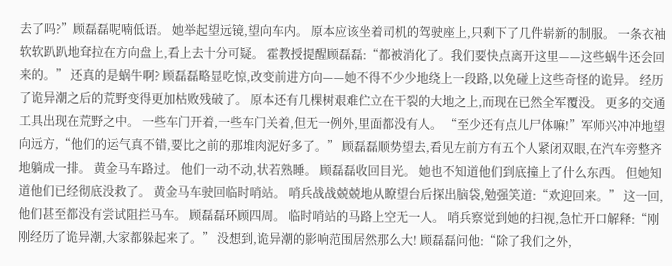去了吗?”顾磊磊呢喃低语。 她举起望远镜,望向车内。 原本应该坐着司机的驾驶座上,只剩下了几件崭新的制服。 一条衣袖软软趴趴地耷拉在方向盘上,看上去十分可疑。 霍教授提醒顾磊磊:“都被消化了。我们要快点离开这里——这些蜗牛还会回来的。” 还真的是蜗牛啊? 顾磊磊略显吃惊,改变前进方向——她不得不少少地绕上一段路,以免碰上这些奇怪的诡异。 经历了诡异潮之后的荒野变得更加枯败残破了。 原本还有几棵树艰难伫立在干裂的大地之上,而现在已然全军覆没。 更多的交通工具出现在荒野之中。 一些车门开着,一些车门关着,但无一例外,里面都没有人。 “至少还有点儿尸体嘛!”军师兴冲冲地望向远方,“他们的运气真不错,要比之前的那堆肉泥好多了。” 顾磊磊顺势望去,看见左前方有五个人紧闭双眼,在汽车旁整齐地躺成一排。 黄金马车路过。 他们一动不动,状若熟睡。 顾磊磊收回目光。 她也不知道他们到底撞上了什么东西。 但她知道他们已经彻底没救了。 黄金马车驶回临时哨站。 哨兵战战兢兢地从瞭望台后探出脑袋,勉强笑道:“欢迎回来。” 这一回,他们甚至都没有尝试阻拦马车。 顾磊磊环顾四周。 临时哨站的马路上空无一人。 哨兵察觉到她的扫视,急忙开口解释:“刚刚经历了诡异潮,大家都躲起来了。” 没想到,诡异潮的影响范围居然那么大! 顾磊磊问他:“除了我们之外,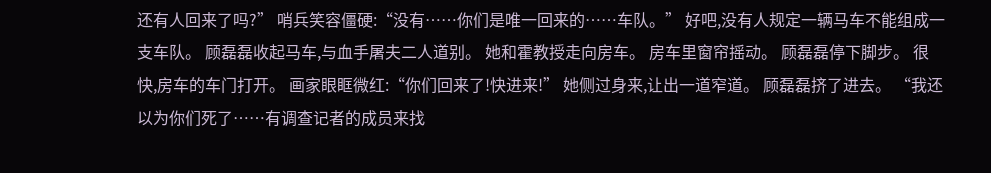还有人回来了吗?” 哨兵笑容僵硬:“没有……你们是唯一回来的……车队。” 好吧,没有人规定一辆马车不能组成一支车队。 顾磊磊收起马车,与血手屠夫二人道别。 她和霍教授走向房车。 房车里窗帘摇动。 顾磊磊停下脚步。 很快,房车的车门打开。 画家眼眶微红:“你们回来了!快进来!” 她侧过身来,让出一道窄道。 顾磊磊挤了进去。 “我还以为你们死了……有调查记者的成员来找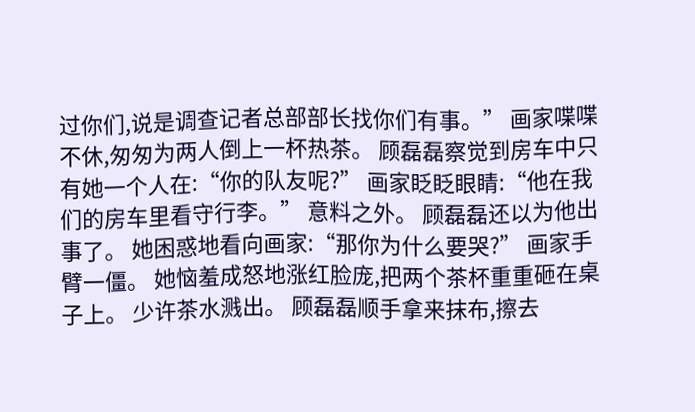过你们,说是调查记者总部部长找你们有事。” 画家喋喋不休,匆匆为两人倒上一杯热茶。 顾磊磊察觉到房车中只有她一个人在:“你的队友呢?” 画家眨眨眼睛:“他在我们的房车里看守行李。” 意料之外。 顾磊磊还以为他出事了。 她困惑地看向画家:“那你为什么要哭?” 画家手臂一僵。 她恼羞成怒地涨红脸庞,把两个茶杯重重砸在桌子上。 少许茶水溅出。 顾磊磊顺手拿来抹布,擦去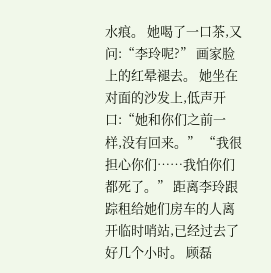水痕。 她喝了一口茶,又问:“李玲呢?” 画家脸上的红晕褪去。 她坐在对面的沙发上,低声开口:“她和你们之前一样,没有回来。” “我很担心你们……我怕你们都死了。” 距离李玲跟踪租给她们房车的人离开临时哨站,已经过去了好几个小时。 顾磊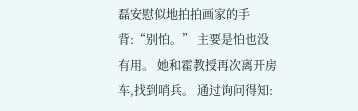磊安慰似地拍拍画家的手背:“别怕。” 主要是怕也没有用。 她和霍教授再次离开房车,找到哨兵。 通过询问得知: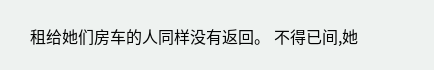租给她们房车的人同样没有返回。 不得已间,她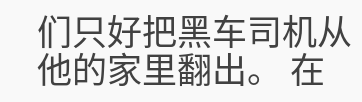们只好把黑车司机从他的家里翻出。 在